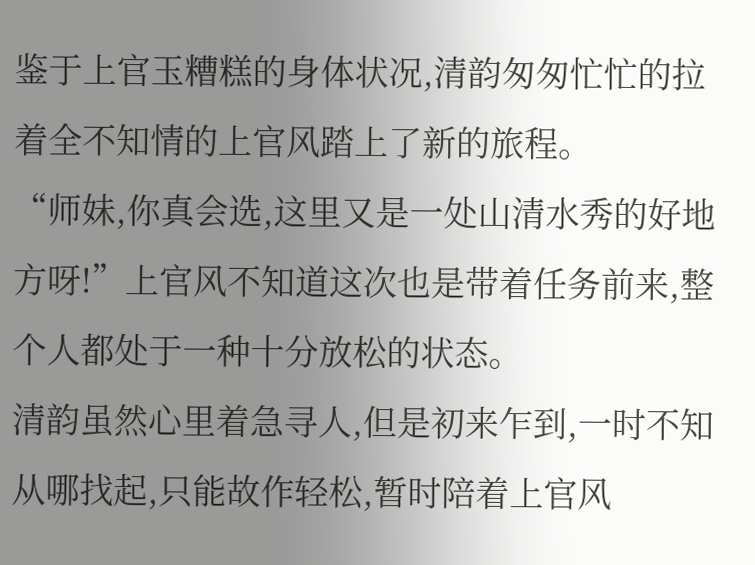鉴于上官玉糟糕的身体状况,清韵匆匆忙忙的拉着全不知情的上官风踏上了新的旅程。
“师妹,你真会选,这里又是一处山清水秀的好地方呀!”上官风不知道这次也是带着任务前来,整个人都处于一种十分放松的状态。
清韵虽然心里着急寻人,但是初来乍到,一时不知从哪找起,只能故作轻松,暂时陪着上官风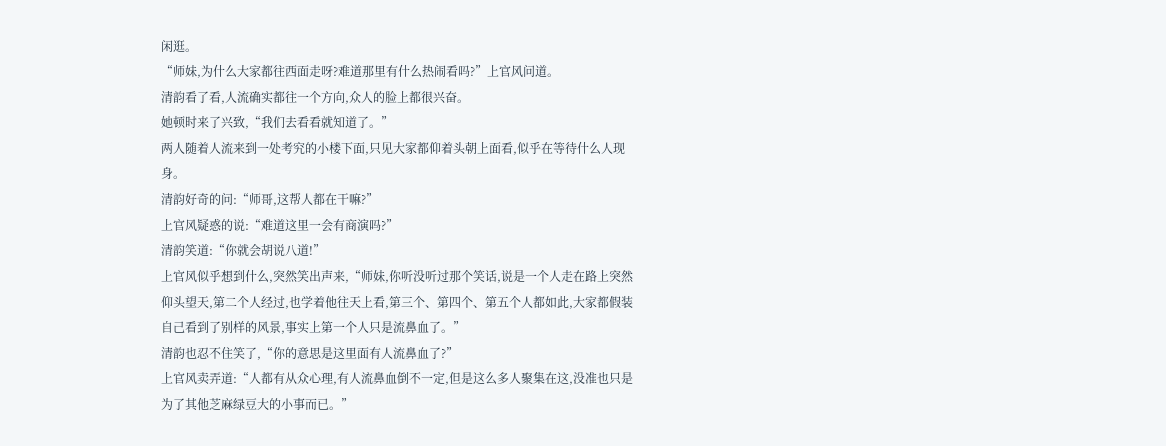闲逛。
“师妹,为什么大家都往西面走呀?难道那里有什么热闹看吗?”上官风问道。
清韵看了看,人流确实都往一个方向,众人的脸上都很兴奋。
她顿时来了兴致,“我们去看看就知道了。”
两人随着人流来到一处考究的小楼下面,只见大家都仰着头朝上面看,似乎在等待什么人现身。
清韵好奇的问:“师哥,这帮人都在干嘛?”
上官风疑惑的说:“难道这里一会有商演吗?”
清韵笑道:“你就会胡说八道!”
上官风似乎想到什么,突然笑出声来,“师妹,你听没听过那个笑话,说是一个人走在路上突然仰头望天,第二个人经过,也学着他往天上看,第三个、第四个、第五个人都如此,大家都假装自己看到了别样的风景,事实上第一个人只是流鼻血了。”
清韵也忍不住笑了,“你的意思是这里面有人流鼻血了?”
上官风卖弄道:“人都有从众心理,有人流鼻血倒不一定,但是这么多人聚集在这,没准也只是为了其他芝麻绿豆大的小事而已。”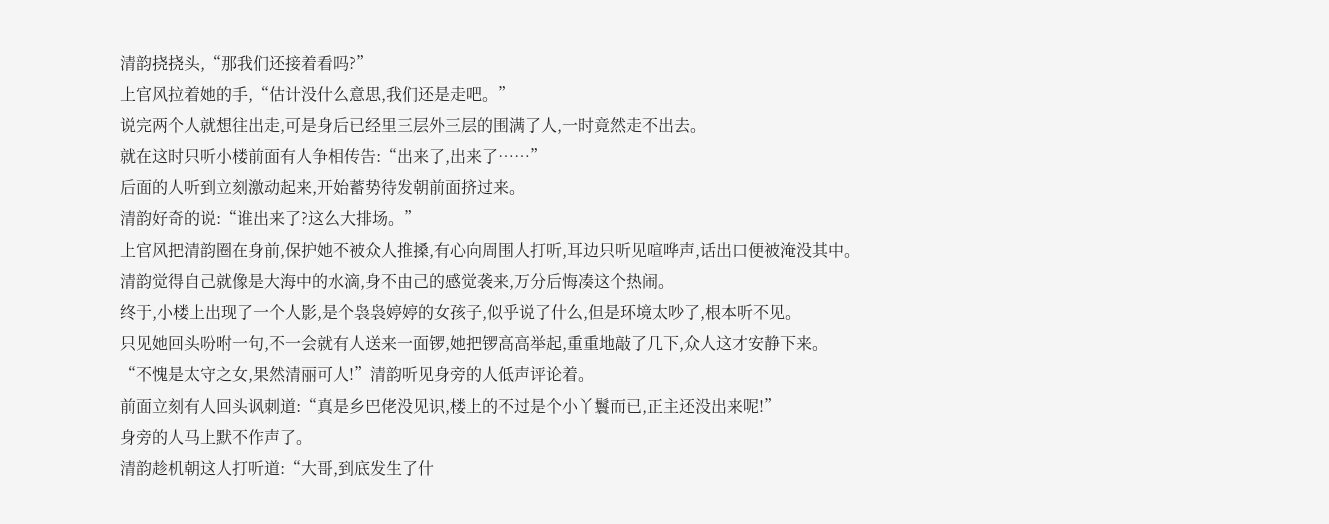清韵挠挠头,“那我们还接着看吗?”
上官风拉着她的手,“估计没什么意思,我们还是走吧。”
说完两个人就想往出走,可是身后已经里三层外三层的围满了人,一时竟然走不出去。
就在这时只听小楼前面有人争相传告:“出来了,出来了……”
后面的人听到立刻激动起来,开始蓄势待发朝前面挤过来。
清韵好奇的说:“谁出来了?这么大排场。”
上官风把清韵圈在身前,保护她不被众人推搡,有心向周围人打听,耳边只听见喧哗声,话出口便被淹没其中。
清韵觉得自己就像是大海中的水滴,身不由己的感觉袭来,万分后悔凑这个热闹。
终于,小楼上出现了一个人影,是个袅袅婷婷的女孩子,似乎说了什么,但是环境太吵了,根本听不见。
只见她回头吩咐一句,不一会就有人送来一面锣,她把锣高高举起,重重地敲了几下,众人这才安静下来。
“不愧是太守之女,果然清丽可人!”清韵听见身旁的人低声评论着。
前面立刻有人回头讽刺道:“真是乡巴佬没见识,楼上的不过是个小丫鬟而已,正主还没出来呢!”
身旁的人马上默不作声了。
清韵趁机朝这人打听道:“大哥,到底发生了什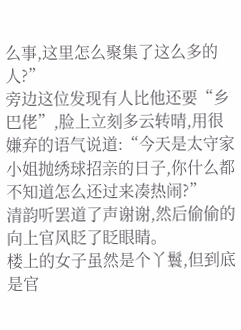么事,这里怎么聚集了这么多的人?”
旁边这位发现有人比他还要“乡巴佬”,脸上立刻多云转晴,用很嫌弃的语气说道:“今天是太守家小姐抛绣球招亲的日子,你什么都不知道怎么还过来凑热闹?”
清韵听罢道了声谢谢,然后偷偷的向上官风眨了眨眼睛。
楼上的女子虽然是个丫鬟,但到底是官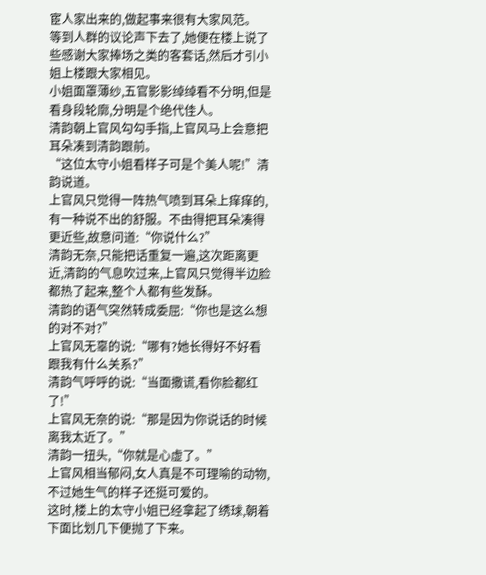宦人家出来的,做起事来很有大家风范。
等到人群的议论声下去了,她便在楼上说了些感谢大家捧场之类的客套话,然后才引小姐上楼跟大家相见。
小姐面罩薄纱,五官影影绰绰看不分明,但是看身段轮廓,分明是个绝代佳人。
清韵朝上官风勾勾手指,上官风马上会意把耳朵凑到清韵跟前。
“这位太守小姐看样子可是个美人呢!”清韵说道。
上官风只觉得一阵热气喷到耳朵上痒痒的,有一种说不出的舒服。不由得把耳朵凑得更近些,故意问道:“你说什么?”
清韵无奈,只能把话重复一遍,这次距离更近,清韵的气息吹过来,上官风只觉得半边脸都热了起来,整个人都有些发酥。
清韵的语气突然转成委屈:“你也是这么想的对不对?”
上官风无辜的说:“哪有?她长得好不好看跟我有什么关系?”
清韵气呼呼的说:“当面撒谎,看你脸都红了!”
上官风无奈的说:“那是因为你说话的时候离我太近了。”
清韵一扭头,“你就是心虚了。”
上官风相当郁闷,女人真是不可理喻的动物,不过她生气的样子还挺可爱的。
这时,楼上的太守小姐已经拿起了绣球,朝着下面比划几下便抛了下来。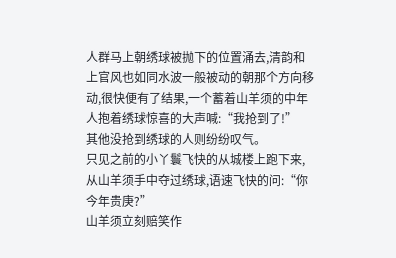人群马上朝绣球被抛下的位置涌去,清韵和上官风也如同水波一般被动的朝那个方向移动,很快便有了结果,一个蓄着山羊须的中年人抱着绣球惊喜的大声喊:“我抢到了!”
其他没抢到绣球的人则纷纷叹气。
只见之前的小丫鬟飞快的从城楼上跑下来,从山羊须手中夺过绣球,语速飞快的问:“你今年贵庚?”
山羊须立刻赔笑作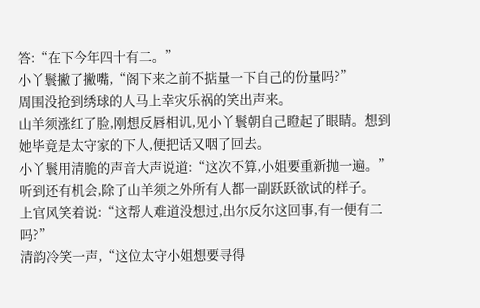答:“在下今年四十有二。”
小丫鬟撇了撇嘴,“阁下来之前不掂量一下自己的份量吗?”
周围没抢到绣球的人马上幸灾乐祸的笑出声来。
山羊须涨红了脸,刚想反唇相讥,见小丫鬟朝自己瞪起了眼睛。想到她毕竟是太守家的下人,便把话又咽了回去。
小丫鬟用清脆的声音大声说道:“这次不算,小姐要重新抛一遍。”
听到还有机会,除了山羊须之外所有人都一副跃跃欲试的样子。
上官风笑着说:“这帮人难道没想过,出尔反尔这回事,有一便有二吗?”
清韵冷笑一声,“这位太守小姐想要寻得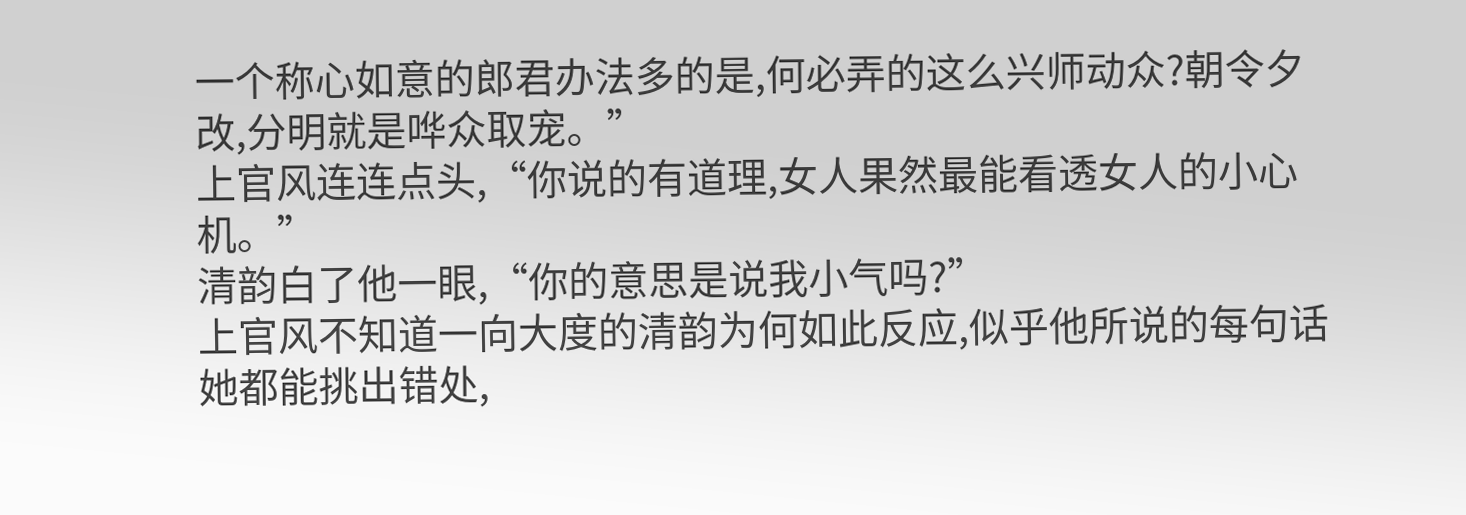一个称心如意的郎君办法多的是,何必弄的这么兴师动众?朝令夕改,分明就是哗众取宠。”
上官风连连点头,“你说的有道理,女人果然最能看透女人的小心机。”
清韵白了他一眼,“你的意思是说我小气吗?”
上官风不知道一向大度的清韵为何如此反应,似乎他所说的每句话她都能挑出错处,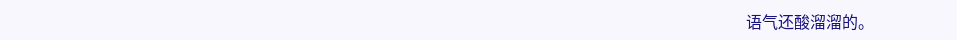语气还酸溜溜的。